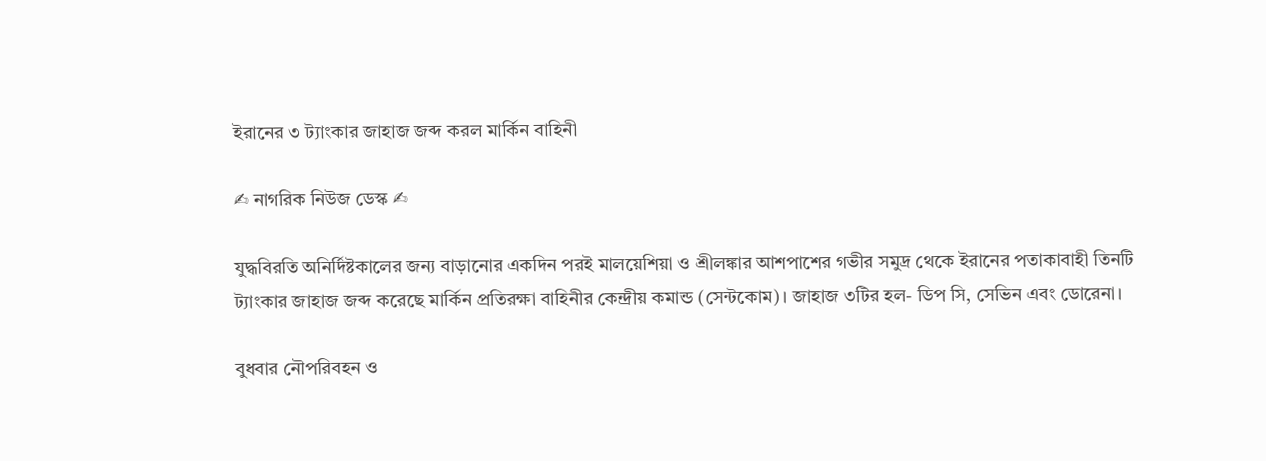ইরানের ৩ ট্যাংকার জাহাজ জব্দ করল মার্কিন বাহিনী

✍ নাগরিক নিউজ ডেস্ক ✍

যুদ্ধবিরতি অনির্দিষ্টকালের জন্য বাড়ানোর একদিন পরই মালয়েশিয়া ও শ্রীলঙ্কার আশপাশের গভীর সমুদ্র থেকে ইরানের পতাকাবাহী তিনটি ট্যাংকার জাহাজ জব্দ করেছে মার্কিন প্রতিরক্ষা বাহিনীর কেন্দ্রীয় কমান্ড (সেন্টকোম)। জাহাজ ৩টির হল- ডিপ সি, সেভিন এবং ডোরেনা।

বুধবার নৌপরিবহন ও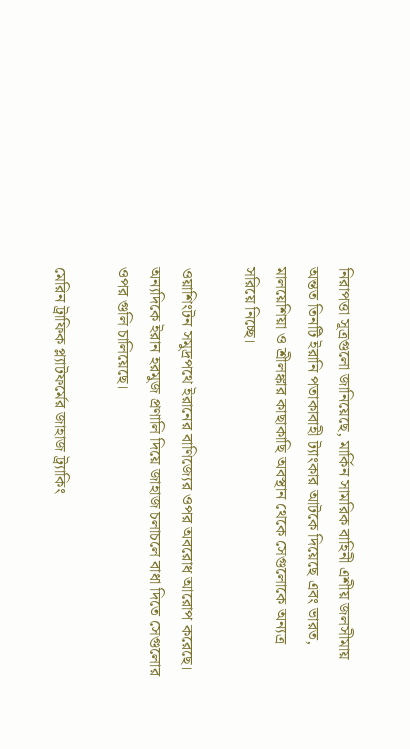নিরাপত্তা সূত্রগুলো জানিয়েছে, মার্কিন সামরিক বাহিনী এশীয় জলসীমায় অন্তত তিনটি ইরানি পতাকাবাহী ট্যাংকার আটকে দিয়েছে এবং ভারত, মালয়েশিয়া ও শ্রীলঙ্কার কাছাকাছি অবস্থান থেকে সেগুলোকে অন্যত্র সরিয়ে নিচ্ছে।

ওয়াশিংটন সমুদ্রপথে ইরানের বাণিজ্যের ওপর অবরোধ আরোপ করেছে। অন্যদিকে ইরান হরমুজ প্রণালি দিয়ে জাহাজ চলাচলে বাধা দিতে সেগুলোর ওপর গুলি চালিয়েছে।

মেরিন ট্রাফিক প্ল্যাটফর্মের জাহাজ ট্র্যাকিং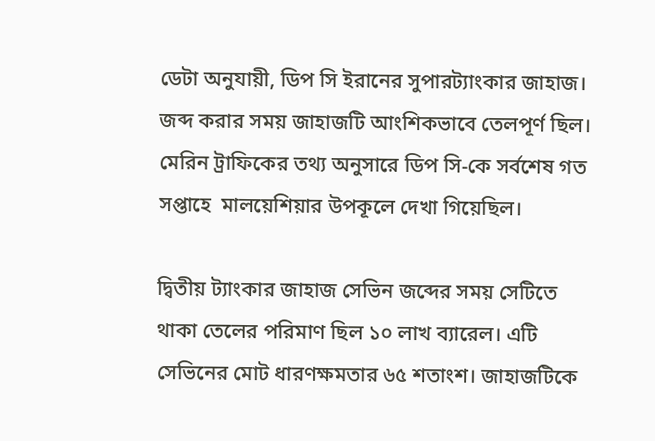ডেটা অনুযায়ী, ডিপ সি ইরানের সুপারট্যাংকার জাহাজ। জব্দ করার সময় জাহাজটি আংশিকভাবে তেলপূর্ণ ছিল। মেরিন ট্রাফিকের তথ্য অনুসারে ডিপ সি-কে সর্বশেষ গত সপ্তাহে  মালয়েশিয়ার উপকূলে দেখা গিয়েছিল।

দ্বিতীয় ট্যাংকার জাহাজ সেভিন জব্দের সময় সেটিতে থাকা তেলের পরিমাণ ছিল ১০ লাখ ব্যারেল। এটি সেভিনের মোট ধারণক্ষমতার ৬৫ শতাংশ। জাহাজটিকে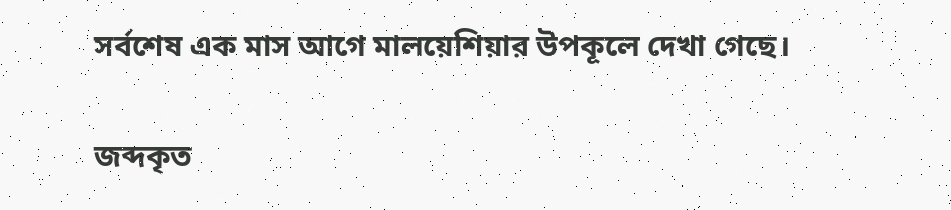সর্বশেষ এক মাস আগে মালয়েশিয়ার উপকূলে দেখা গেছে।

জব্দকৃত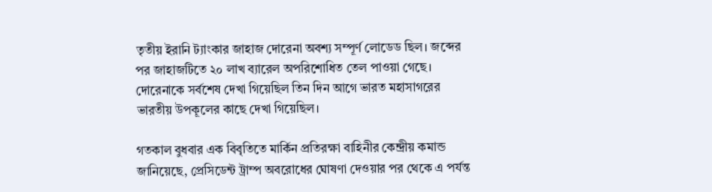তৃতীয় ইরানি ট্যাংকার জাহাজ দোরেনা অবশ্য সম্পূর্ণ লোডেড ছিল। জব্দের পর জাহাজটিতে ২০ লাখ ব্যারেল অপরিশোধিত তেল পাওয়া গেছে। দোরেনাকে সর্বশেষ দেখা গিয়েছিল তিন দিন আগে ভারত মহাসাগরের ভারতীয় উপকূলের কাছে দেখা গিয়েছিল।

গতকাল বুধবার এক বিবৃতিতে মার্কিন প্রতিরক্ষা বাহিনীর কেন্দ্রীয় কমান্ড জানিয়েছে, প্রেসিডেন্ট ট্রাম্প অবরোধের ঘোষণা দেওয়ার পর থেকে এ পর্যন্ত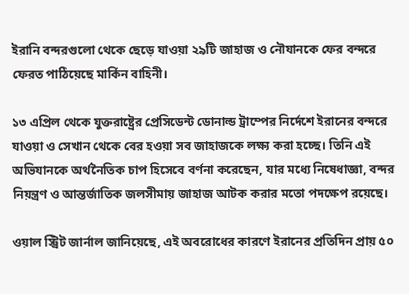ইরানি বন্দরগুলো থেকে ছেড়ে যাওয়া ২৯টি জাহাজ ও নৌযানকে ফের বন্দরে ফেরত পাঠিয়েছে মার্কিন বাহিনী।

১৩ এপ্রিল থেকে যুক্তরাষ্ট্রের প্রেসিডেন্ট ডোনাল্ড ট্রাম্পের নির্দেশে ইরানের বন্দরে যাওয়া ও সেখান থেকে বের হওয়া সব জাহাজকে লক্ষ্য করা হচ্ছে। তিনি এই অভিযানকে অর্থনৈতিক চাপ হিসেবে বর্ণনা করেছেন, যার মধ্যে নিষেধাজ্ঞা, বন্দর নিয়ন্ত্রণ ও আন্তর্জাতিক জলসীমায় জাহাজ আটক করার মতো পদক্ষেপ রয়েছে।

ওয়াল স্ট্রিট জার্নাল জানিয়েছে, এই অবরোধের কারণে ইরানের প্রতিদিন প্রায় ৫০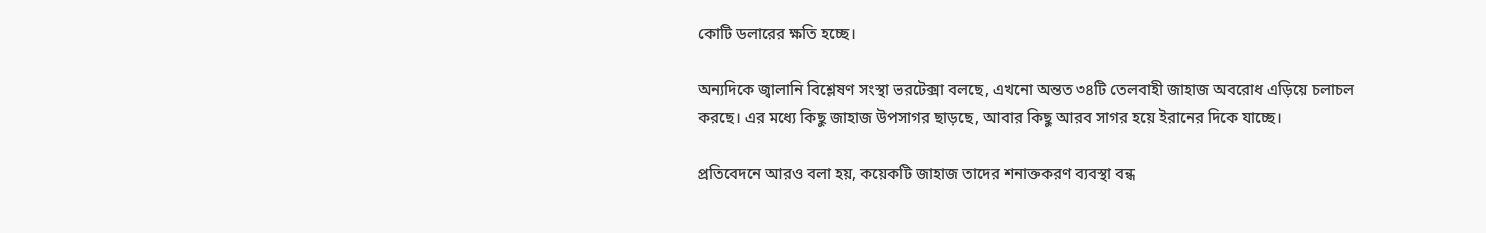কোটি ডলারের ক্ষতি হচ্ছে।

অন্যদিকে জ্বালানি বিশ্লেষণ সংস্থা ভরটেক্সা বলছে, এখনো অন্তত ৩৪টি তেলবাহী জাহাজ অবরোধ এড়িয়ে চলাচল করছে। এর মধ্যে কিছু জাহাজ উপসাগর ছাড়ছে, আবার কিছু আরব সাগর হয়ে ইরানের দিকে যাচ্ছে।

প্রতিবেদনে আরও বলা হয়, কয়েকটি জাহাজ তাদের শনাক্তকরণ ব্যবস্থা বন্ধ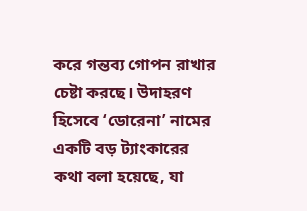করে গন্তব্য গোপন রাখার চেষ্টা করছে। উদাহরণ হিসেবে ‘ডোরেনা’ নামের একটি বড় ট্যাংকারের কথা বলা হয়েছে, যা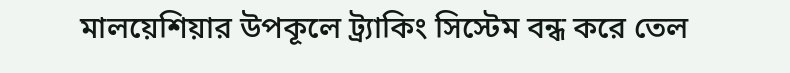মালয়েশিয়ার উপকূলে ট্র্যাকিং সিস্টেম বন্ধ করে তেল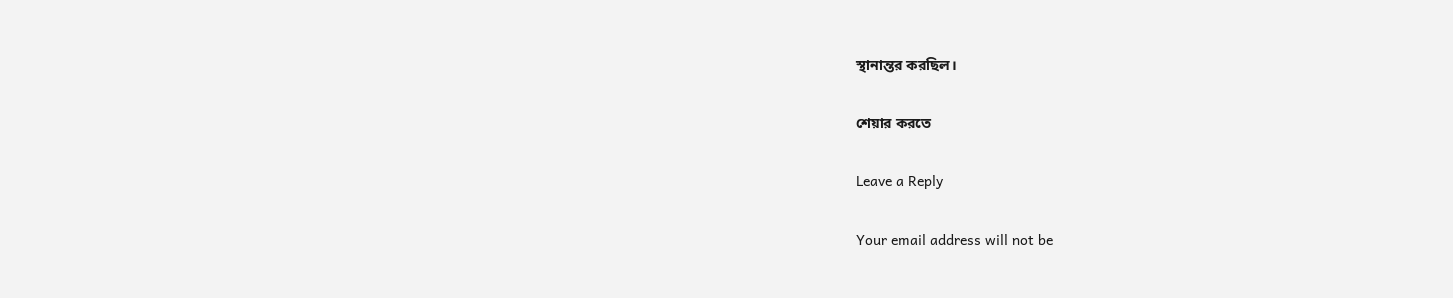স্থানান্তর করছিল।

শেয়ার করতে

Leave a Reply

Your email address will not be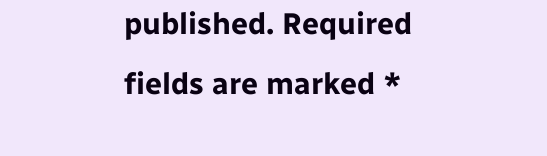published. Required fields are marked *